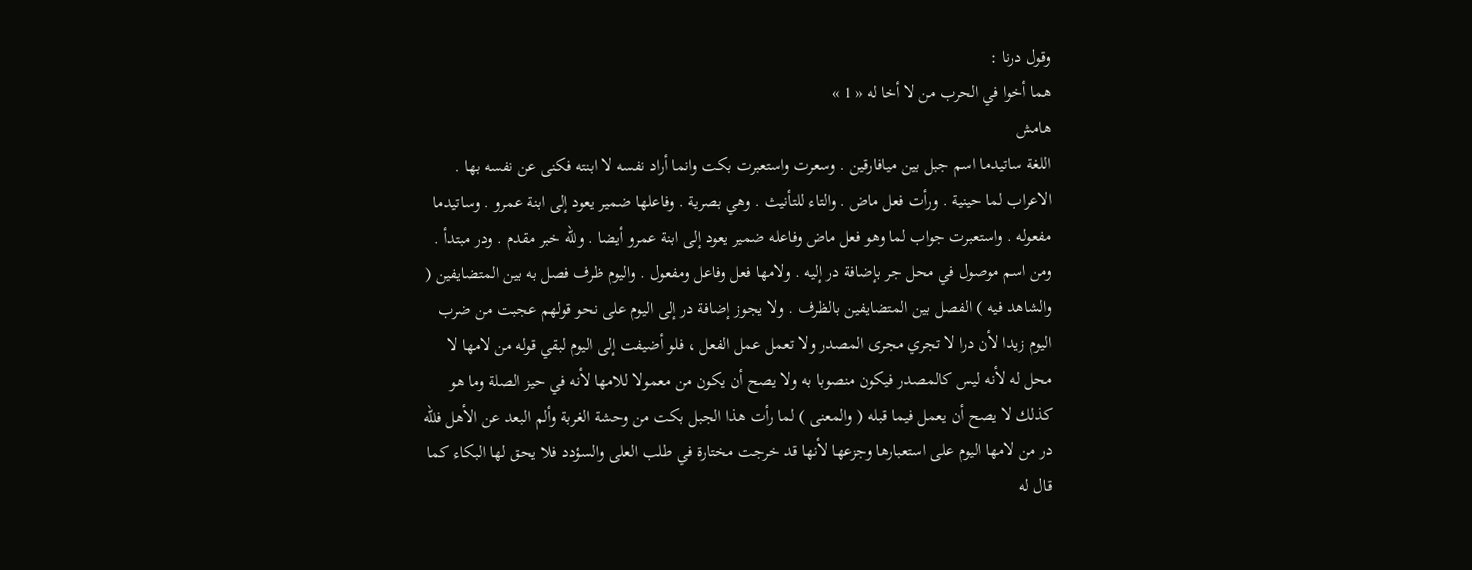وقول درنا :
هما أخوا في الحرب من لا أخا له « 1 »
هامش
اللغة ساتيدما اسم جبل بين ميافارقين . وسعرت واستعبرت بكت وانما أراد نفسه لا ابنته فكنى عن نفسه بها .
الاعراب لما حينية . ورأت فعل ماض . والتاء للتأنيث . وهي بصرية . وفاعلها ضمير يعود إلى ابنة عمرو . وساتيدما مفعوله . واستعبرت جواب لما وهو فعل ماض وفاعله ضمير يعود إلى ابنة عمرو أيضا . وللّه خبر مقدم . ودر مبتدأ . ومن اسم موصول في محل جر بإضافة در إليه . ولامها فعل وفاعل ومفعول . واليوم ظرف فصل به بين المتضايفين ( والشاهد فيه ) الفصل بين المتضايفين بالظرف . ولا يجوز إضافة در إلى اليوم على نحو قولهم عجبت من ضرب اليوم زيدا لأن درا لا تجري مجرى المصدر ولا تعمل عمل الفعل ، فلو أضيفت إلى اليوم لبقي قوله من لامها لا محل له لأنه ليس كالمصدر فيكون منصوبا به ولا يصح أن يكون من معمولا للامها لأنه في حيز الصلة وما هو كذلك لا يصح أن يعمل فيما قبله ( والمعنى ) لما رأت هذا الجبل بكت من وحشة الغربة وألم البعد عن الأهل فللّه در من لامها اليوم على استعبارها وجزعها لأنها قد خرجت مختارة في طلب العلى والسؤدد فلا يحق لها البكاء كما قال له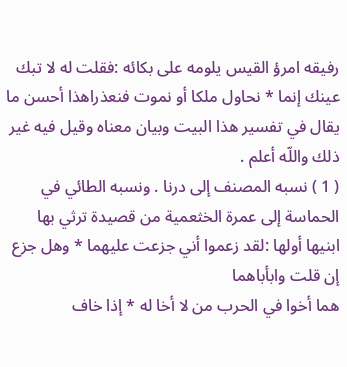رفيقه امرؤ القيس يلومه على بكائه :فقلت له لا تبك عينك إنما * نحاول ملكا أو نموت فنعذراهذا أحسن ما يقال في تفسير هذا البيت وبيان معناه وقيل فيه غير ذلك واللّه أعلم .
( 1 ) نسبه المصنف إلى درنا . ونسبه الطائي في الحماسة إلى عمرة الخثعمية من قصيدة ترثي بها ابنيها أولها :لقد زعموا أني جزعت عليهما * وهل جزع إن قلت وابأباهما
هما أخوا في الحرب من لا أخا له * إذا خاف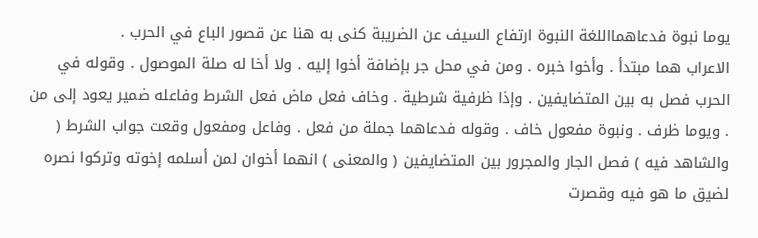يوما نبوة فدعاهمااللغة النبوة ارتفاع السيف عن الضريبة كنى به هنا عن قصور الباع في الحرب .
الاعراب هما مبتدأ . وأخوا خبره . ومن في محل جر بإضافة أخوا إليه . ولا أخا له صلة الموصول . وقوله في الحرب فصل به بين المتضايفين . وإذا ظرفية شرطية . وخاف فعل ماض فعل الشرط وفاعله ضمير يعود إلى من . ويوما ظرف . ونبوة مفعول خاف . وقوله فدعاهما جملة من فعل . وفاعل ومفعول وقعت جواب الشرط ( والشاهد فيه ) فصل الجار والمجرور بين المتضايفين ( والمعنى ) انهما أخوان لمن أسلمه إخوته وتركوا نصره لضيق ما هو فيه وقصرت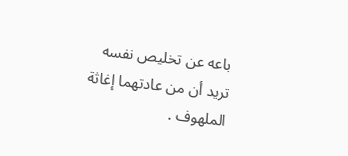باعه عن تخليص نفسه تريد أن من عادتهما إغاثة الملهوف .